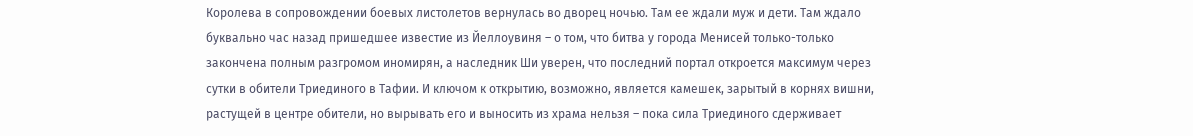Королева в сопровождении боевых листолетов вернулась во дворец ночью. Там ее ждали муж и дети. Там ждало буквально час назад пришедшее известие из Йеллоувиня – о том, что битва у города Менисей только-только закончена полным разгромом иномирян, а наследник Ши уверен, что последний портал откроется максимум через сутки в обители Триединого в Тафии. И ключом к открытию, возможно, является камешек, зарытый в корнях вишни, растущей в центре обители, но вырывать его и выносить из храма нельзя – пока сила Триединого сдерживает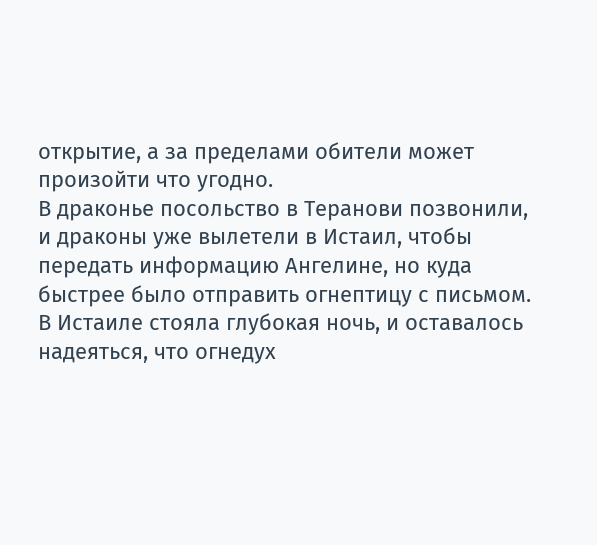открытие, а за пределами обители может произойти что угодно.
В драконье посольство в Теранови позвонили, и драконы уже вылетели в Истаил, чтобы передать информацию Ангелине, но куда быстрее было отправить огнептицу с письмом. В Истаиле стояла глубокая ночь, и оставалось надеяться, что огнедух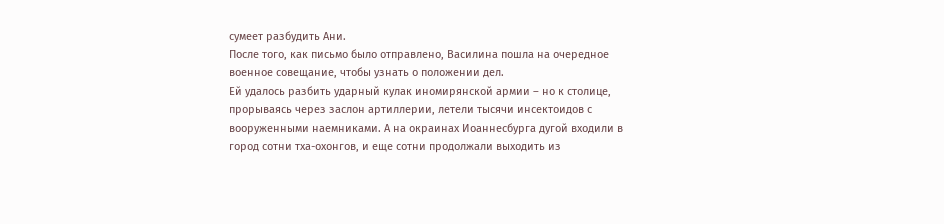сумеет разбудить Ани.
После того, как письмо было отправлено, Василина пошла на очередное военное совещание, чтобы узнать о положении дел.
Ей удалось разбить ударный кулак иномирянской армии – но к столице, прорываясь через заслон артиллерии, летели тысячи инсектоидов с вооруженными наемниками. А на окраинах Иоаннесбурга дугой входили в город сотни тха-охонгов, и еще сотни продолжали выходить из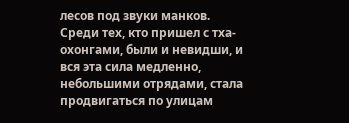лесов под звуки манков.
Среди тех, кто пришел с тха-охонгами, были и невидши, и вся эта сила медленно, небольшими отрядами, стала продвигаться по улицам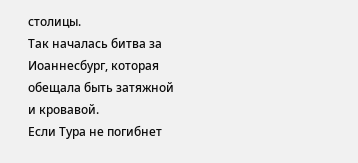столицы.
Так началась битва за Иоаннесбург, которая обещала быть затяжной и кровавой.
Если Тура не погибнет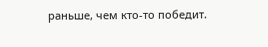раньше, чем кто-то победит.